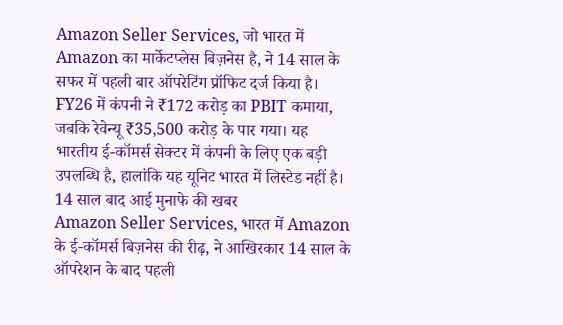Amazon Seller Services, जो भारत में Amazon का मार्केटप्लेस बिज़नेस है, ने 14 साल के सफर में पहली बार ऑपरेटिंग प्रॉफिट दर्ज किया है। FY26 में कंपनी ने ₹172 करोड़ का PBIT कमाया, जबकि रेवेन्यू ₹35,500 करोड़ के पार गया। यह भारतीय ई-कॉमर्स सेक्टर में कंपनी के लिए एक बड़ी उपलब्धि है, हालांकि यह यूनिट भारत में लिस्टेड नहीं है।
14 साल बाद आई मुनाफे की खबर
Amazon Seller Services, भारत में Amazon के ई-कॉमर्स बिज़नेस की रीढ़, ने आखिरकार 14 साल के ऑपरेशन के बाद पहली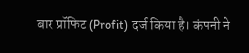बार प्रॉफिट (Profit) दर्ज किया है। कंपनी ने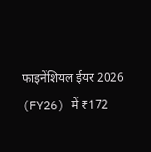फाइनेंशियल ईयर 2026 (FY26) में ₹172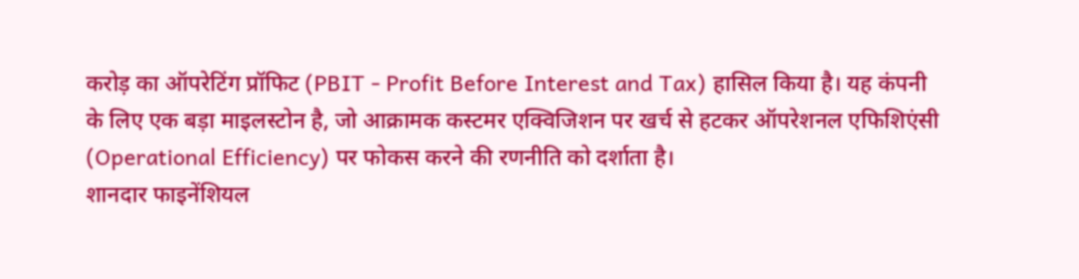करोड़ का ऑपरेटिंग प्रॉफिट (PBIT - Profit Before Interest and Tax) हासिल किया है। यह कंपनी के लिए एक बड़ा माइलस्टोन है, जो आक्रामक कस्टमर एक्विजिशन पर खर्च से हटकर ऑपरेशनल एफिशिएंसी (Operational Efficiency) पर फोकस करने की रणनीति को दर्शाता है।
शानदार फाइनेंशियल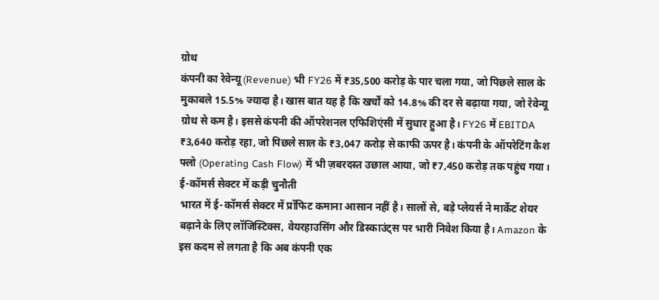ग्रोथ
कंपनी का रेवेन्यू (Revenue) भी FY26 में ₹35,500 करोड़ के पार चला गया, जो पिछले साल के मुकाबले 15.5% ज्यादा है। खास बात यह है कि खर्चों को 14.8% की दर से बढ़ाया गया, जो रेवेन्यू ग्रोथ से कम है। इससे कंपनी की ऑपरेशनल एफिशिएंसी में सुधार हुआ है। FY26 में EBITDA ₹3,640 करोड़ रहा, जो पिछले साल के ₹3,047 करोड़ से काफी ऊपर है। कंपनी के ऑपरेटिंग कैश फ्लो (Operating Cash Flow) में भी ज़बरदस्त उछाल आया, जो ₹7,450 करोड़ तक पहुंच गया।
ई-कॉमर्स सेक्टर में कड़ी चुनौती
भारत में ई-कॉमर्स सेक्टर में प्रॉफिट कमाना आसान नहीं है। सालों से, बड़े प्लेयर्स ने मार्केट शेयर बढ़ाने के लिए लॉजिस्टिक्स, वेयरहाउसिंग और डिस्काउंट्स पर भारी निवेश किया है। Amazon के इस कदम से लगता है कि अब कंपनी एक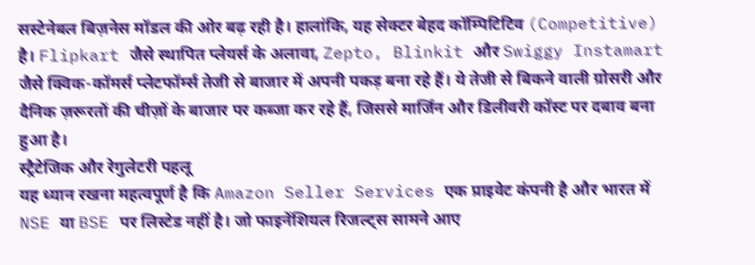सस्टेनेबल बिज़नेस मॉडल की ओर बढ़ रही है। हालांकि, यह सेक्टर बेहद कॉम्पिटिटिव (Competitive) है। Flipkart जैसे स्थापित प्लेयर्स के अलावा, Zepto, Blinkit और Swiggy Instamart जैसे क्विक-कॉमर्स प्लेटफॉर्म्स तेजी से बाजार में अपनी पकड़ बना रहे हैं। ये तेजी से बिकने वाली ग्रोसरी और दैनिक ज़रूरतों की चीज़ों के बाजार पर कब्जा कर रहे हैं, जिससे मार्जिन और डिलीवरी कॉस्ट पर दबाव बना हुआ है।
स्ट्रैटेजिक और रेगुलेटरी पहलू
यह ध्यान रखना महत्वपूर्ण है कि Amazon Seller Services एक प्राइवेट कंपनी है और भारत में NSE या BSE पर लिस्टेड नहीं है। जो फाइनेंशियल रिजल्ट्स सामने आए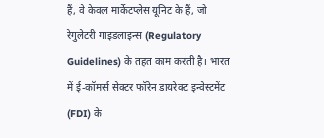हैं, वे केवल मार्केटप्लेस यूनिट के हैं, जो रेगुलेटरी गाइडलाइन्स (Regulatory Guidelines) के तहत काम करती है। भारत में ई-कॉमर्स सेक्टर फॉरेन डायरेक्ट इन्वेस्टमेंट (FDI) के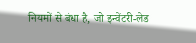नियमों से बंधा है, जो इन्वेंटरी-लेड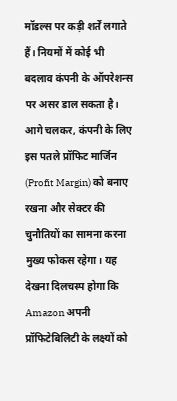मॉडल्स पर कड़ी शर्तें लगाते हैं। नियमों में कोई भी बदलाव कंपनी के ऑपरेशन्स पर असर डाल सकता है।
आगे चलकर, कंपनी के लिए इस पतले प्रॉफिट मार्जिन (Profit Margin) को बनाए रखना और सेक्टर की चुनौतियों का सामना करना मुख्य फोकस रहेगा। यह देखना दिलचस्प होगा कि Amazon अपनी प्रॉफिटेबिलिटी के लक्ष्यों को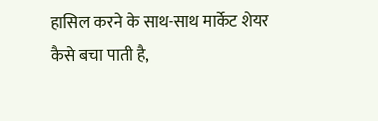हासिल करने के साथ-साथ मार्केट शेयर कैसे बचा पाती है,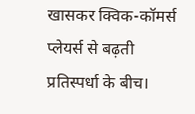खासकर क्विक-कॉमर्स प्लेयर्स से बढ़ती प्रतिस्पर्धा के बीच।